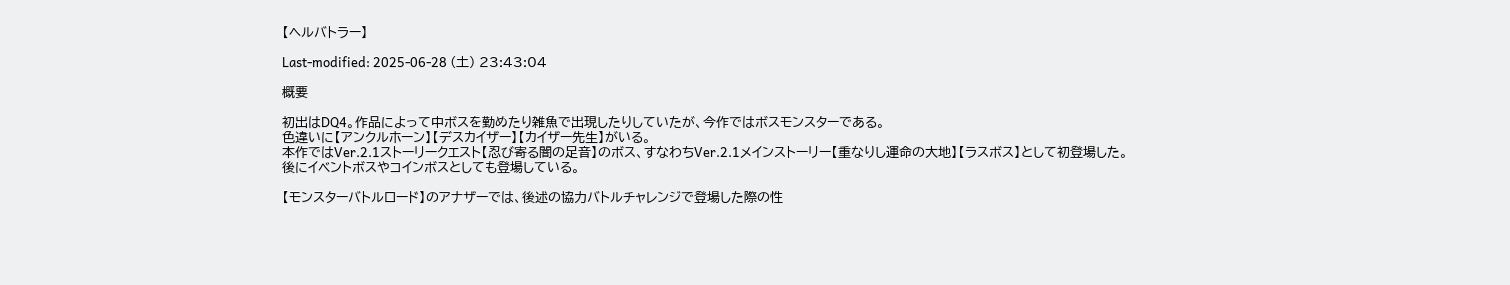【ヘルバトラー】

Last-modified: 2025-06-28 (土) 23:43:04

概要

初出はDQ4。作品によって中ボスを勤めたり雑魚で出現したりしていたが、今作ではボスモンスターである。
色違いに【アンクルホーン】【デスカイザー】【カイザー先生】がいる。
本作ではVer.2.1ストーリークエスト【忍び寄る闇の足音】のボス、すなわちVer.2.1メインストーリー【重なりし運命の大地】【ラスボス】として初登場した。
後にイベントボスやコインボスとしても登場している。

【モンスターバトルロード】のアナザーでは、後述の協力バトルチャレンジで登場した際の性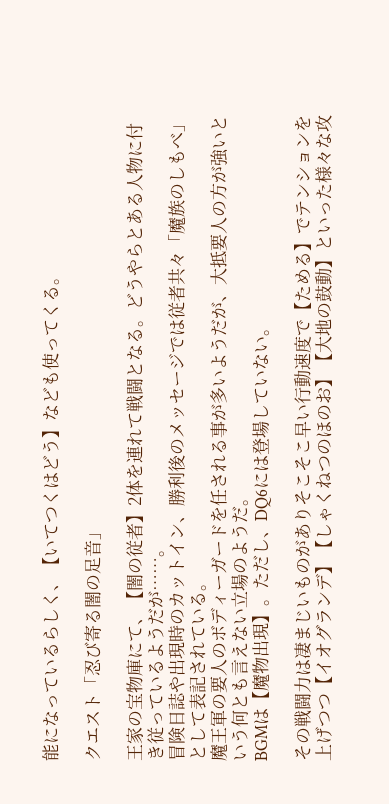能になっているらしく、【いてつくはどう】なども使ってくる。

クエスト「忍び寄る闇の足音」

王家の宝物庫にて、【闇の従者】2体を連れて戦闘となる。どうやらとある人物に付き従っているようだが……。
冒険日誌や出現時のカットイン、勝利後のメッセージでは従者共々「魔族のしもべ」として表記されている。
魔王軍の要人のボディーガードを任される事が多いようだが、大抵要人の方が強いという何とも言えない立場のようだ。
BGMは【魔物出現】。ただし、DQ6には登場していない。

その戦闘力は凄まじいものがありそこそこ早い行動速度で【ためる】でテンションを上げつつ【イオグランデ】【しゃくねつのほのお】【大地の鼓動】といった様々な攻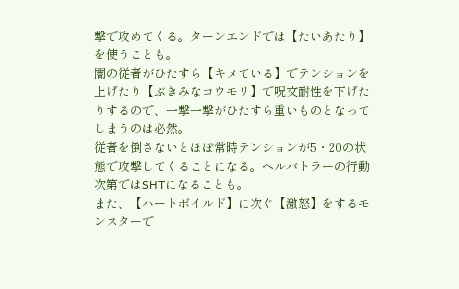撃で攻めてくる。ターンエンドでは【たいあたり】を使うことも。
闇の従者がひたすら【キメている】でテンションを上げたり【ぶきみなコウモリ】で呪文耐性を下げたりするので、一撃一撃がひたすら重いものとなってしまうのは必然。
従者を倒さないとほぼ常時テンションが5・20の状態で攻撃してくることになる。ヘルバトラーの行動次第ではSHTになることも。
また、【ハートボイルド】に次ぐ【激怒】をするモンスターで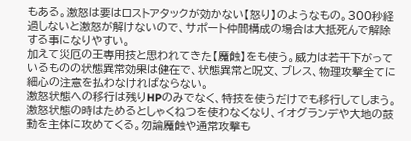もある。激怒は要はロストアタックが効かない【怒り】のようなもの。300秒経過しないと激怒が解けないので、サポート仲間構成の場合は大抵死んで解除する事になりやすい。
加えて災厄の王専用技と思われてきた【魔蝕】をも使う。威力は若干下がっているものの状態異常効果は健在で、状態異常と呪文、ブレス、物理攻撃全てに細心の注意を払わなければならない。
激怒状態への移行は残りHPのみでなく、特技を使うだけでも移行してしまう。
激怒状態の時はためるとしゃくねつを使わなくなり、イオグランデや大地の鼓動を主体に攻めてくる。勿論魔蝕や通常攻撃も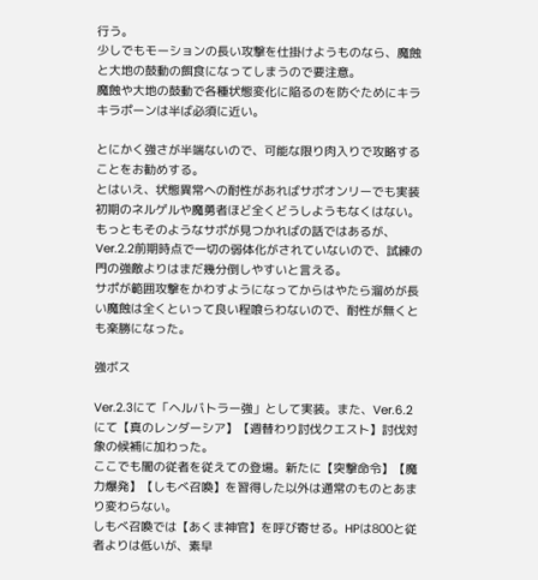行う。
少しでもモーションの長い攻撃を仕掛けようものなら、魔蝕と大地の鼓動の餌食になってしまうので要注意。
魔蝕や大地の鼓動で各種状態変化に陥るのを防ぐためにキラキラポーンは半ば必須に近い。

とにかく強さが半端ないので、可能な限り肉入りで攻略することをお勧めする。
とはいえ、状態異常への耐性があればサポオンリーでも実装初期のネルゲルや魔勇者ほど全くどうしようもなくはない。
もっともそのようなサポが見つかればの話ではあるが、Ver.2.2前期時点で一切の弱体化がされていないので、試練の門の強敵よりはまだ幾分倒しやすいと言える。
サポが範囲攻撃をかわすようになってからはやたら溜めが長い魔蝕は全くといって良い程喰らわないので、耐性が無くとも楽勝になった。

強ボス

Ver.2.3にて「ヘルバトラー強」として実装。また、Ver.6.2にて【真のレンダーシア】【週替わり討伐クエスト】討伐対象の候補に加わった。
ここでも闇の従者を従えての登場。新たに【突撃命令】【魔力爆発】【しもべ召喚】を習得した以外は通常のものとあまり変わらない。
しもべ召喚では【あくま神官】を呼び寄せる。HPは800と従者よりは低いが、素早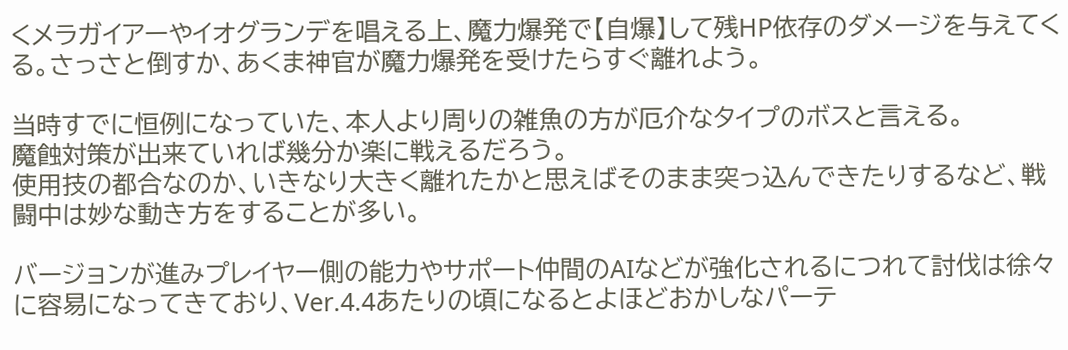くメラガイアーやイオグランデを唱える上、魔力爆発で【自爆】して残HP依存のダメージを与えてくる。さっさと倒すか、あくま神官が魔力爆発を受けたらすぐ離れよう。

当時すでに恒例になっていた、本人より周りの雑魚の方が厄介なタイプのボスと言える。
魔蝕対策が出来ていれば幾分か楽に戦えるだろう。
使用技の都合なのか、いきなり大きく離れたかと思えばそのまま突っ込んできたりするなど、戦闘中は妙な動き方をすることが多い。

バージョンが進みプレイヤー側の能力やサポート仲間のAIなどが強化されるにつれて討伐は徐々に容易になってきており、Ver.4.4あたりの頃になるとよほどおかしなパーテ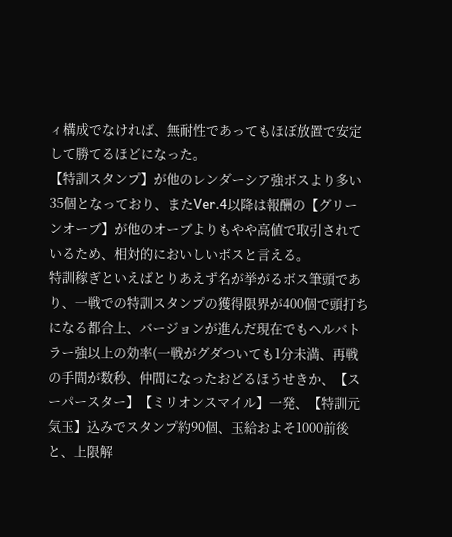ィ構成でなければ、無耐性であってもほぼ放置で安定して勝てるほどになった。
【特訓スタンプ】が他のレンダーシア強ボスより多い35個となっており、またVer.4以降は報酬の【グリーンオーブ】が他のオーブよりもやや高値で取引されているため、相対的においしいボスと言える。
特訓稼ぎといえばとりあえず名が挙がるボス筆頭であり、一戦での特訓スタンプの獲得限界が400個で頭打ちになる都合上、バージョンが進んだ現在でもヘルバトラー強以上の効率(一戦がグダついても1分未満、再戦の手間が数秒、仲間になったおどるほうせきか、【スーパースター】【ミリオンスマイル】一発、【特訓元気玉】込みでスタンプ約90個、玉給およそ1000前後と、上限解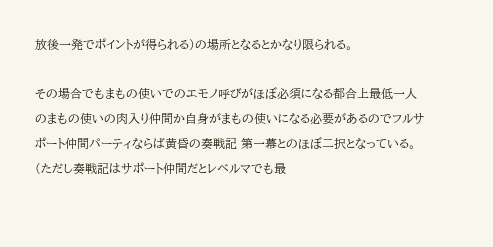放後一発でポイントが得られる)の場所となるとかなり限られる。

その場合でもまもの使いでのエモノ呼びがほぼ必須になる都合上最低一人のまもの使いの肉入り仲間か自身がまもの使いになる必要があるのでフルサポート仲間パーティならば黄昏の奏戦記 第一幕とのほぼ二択となっている。(ただし奏戦記はサポート仲間だとレベルマでも最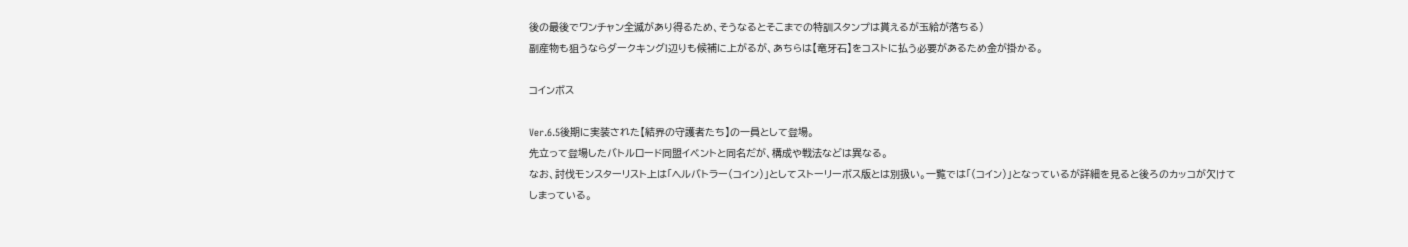後の最後でワンチャン全滅があり得るため、そうなるとそこまでの特訓スタンプは貰えるが玉給が落ちる)
副産物も狙うならダークキングI辺りも候補に上がるが、あちらは【竜牙石】をコストに払う必要があるため金が掛かる。

コインボス

Ver.6.5後期に実装された【結界の守護者たち】の一員として登場。
先立って登場したバトルロード同盟イベントと同名だが、構成や戦法などは異なる。
なお、討伐モンスターリスト上は「ヘルバトラー(コイン)」としてストーリーボス版とは別扱い。一覧では「(コイン)」となっているが詳細を見ると後ろのカッコが欠けてしまっている。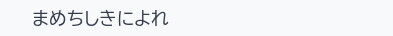まめちしきによれ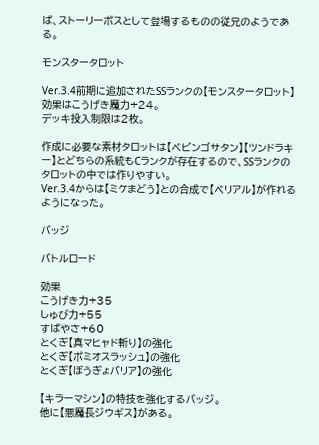ば、ストーリーボスとして登場するものの従兄のようである。

モンスタータロット

Ver.3.4前期に追加されたSSランクの【モンスタータロット】
効果はこうげき魔力+24。
デッキ投入制限は2枚。

作成に必要な素材タロットは【ベビンゴサタン】【ツンドラキー】とどちらの系統もCランクが存在するので、SSランクのタロットの中では作りやすい。
Ver.3.4からは【ミケまどう】との合成で【ベリアル】が作れるようになった。

バッジ

バトルロード

効果
こうげき力+35
しゅび力+55
すばやさ+60
とくぎ【真マヒャド斬り】の強化
とくぎ【ボミオスラッシュ】の強化
とくぎ【ぼうぎょバリア】の強化

【キラーマシン】の特技を強化するバッジ。
他に【悪魔長ジウギス】がある。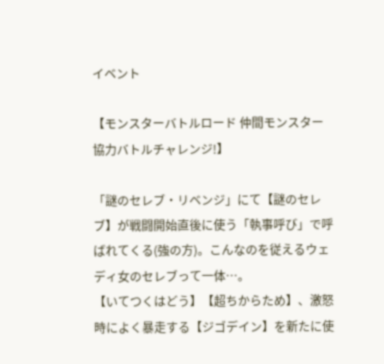イベント

【モンスターバトルロード 仲間モンスター協力バトルチャレンジ!】

「謎のセレブ・リベンジ」にて【謎のセレブ】が戦闘開始直後に使う「執事呼び」で呼ばれてくる(強の方)。こんなのを従えるウェディ女のセレブって一体…。
【いてつくはどう】【超ちからため】、激怒時によく暴走する【ジゴデイン】を新たに使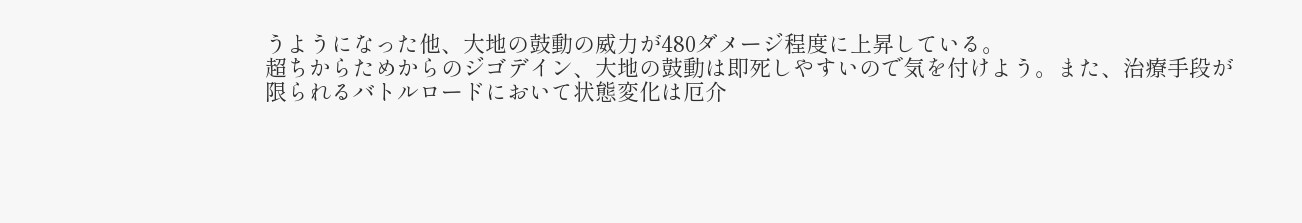うようになった他、大地の鼓動の威力が480ダメージ程度に上昇している。
超ちからためからのジゴデイン、大地の鼓動は即死しやすいので気を付けよう。また、治療手段が限られるバトルロードにおいて状態変化は厄介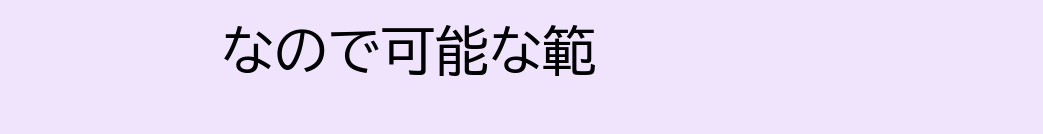なので可能な範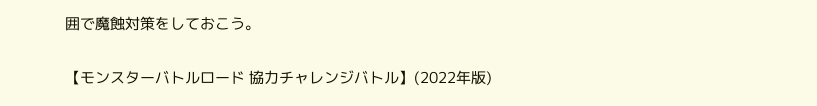囲で魔蝕対策をしておこう。

【モンスターバトルロード 協力チャレンジバトル】(2022年版)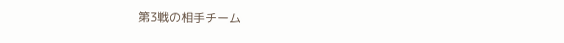第3戦の相手チーム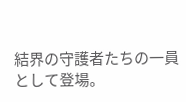結界の守護者たちの一員として登場。